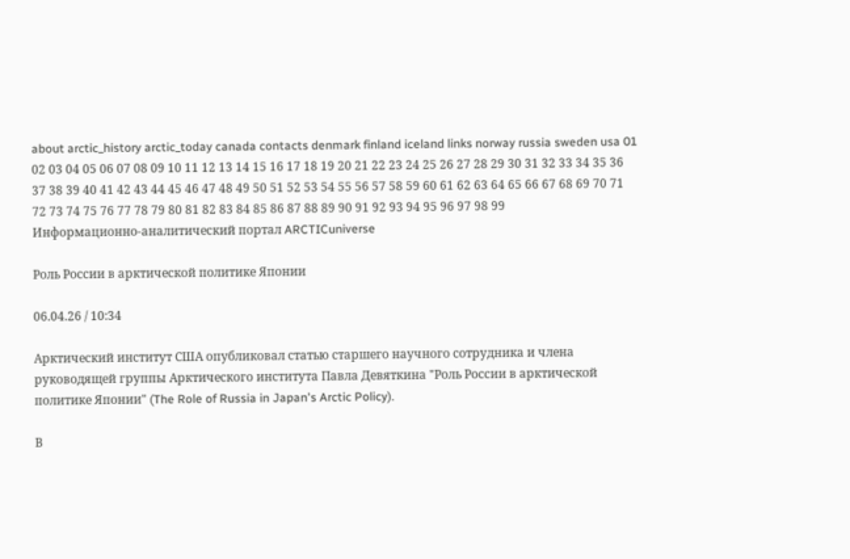about arctic_history arctic_today canada contacts denmark finland iceland links norway russia sweden usa 01 02 03 04 05 06 07 08 09 10 11 12 13 14 15 16 17 18 19 20 21 22 23 24 25 26 27 28 29 30 31 32 33 34 35 36 37 38 39 40 41 42 43 44 45 46 47 48 49 50 51 52 53 54 55 56 57 58 59 60 61 62 63 64 65 66 67 68 69 70 71 72 73 74 75 76 77 78 79 80 81 82 83 84 85 86 87 88 89 90 91 92 93 94 95 96 97 98 99
Информационно-аналитический портал ARCTICuniverse

Роль России в арктической политике Японии

06.04.26 / 10:34

Арктический институт США опубликовал статью старшего научного сотрудника и члена руководящей группы Арктического института Павла Девяткина "Роль России в арктической политике Японии" (The Role of Russia in Japan's Arctic Policy).

В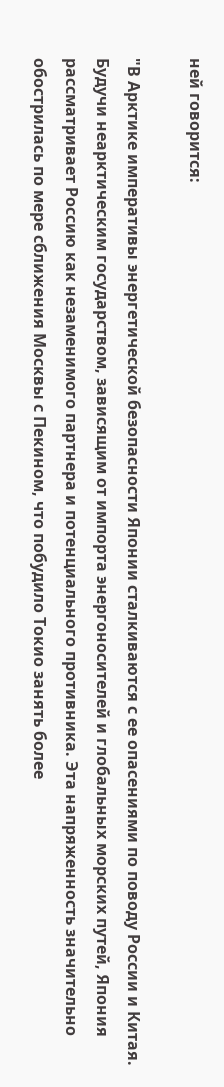ней говорится:

"В Арктике императивы энергетической безопасности Японии сталкиваются с ее опасениями по поводу России и Китая. Будучи неарктическим государством, зависящим от импорта энергоносителей и глобальных морских путей, Япония рассматривает Россию как незаменимого партнера и потенциального противника. Эта напряженность значительно обострилась по мере сближения Москвы с Пекином, что побудило Токио занять более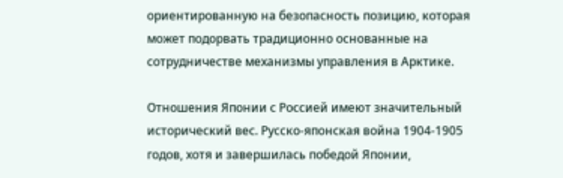ориентированную на безопасность позицию, которая может подорвать традиционно основанные на сотрудничестве механизмы управления в Арктике.

Отношения Японии с Россией имеют значительный исторический вес. Русско-японская война 1904-1905 годов, хотя и завершилась победой Японии,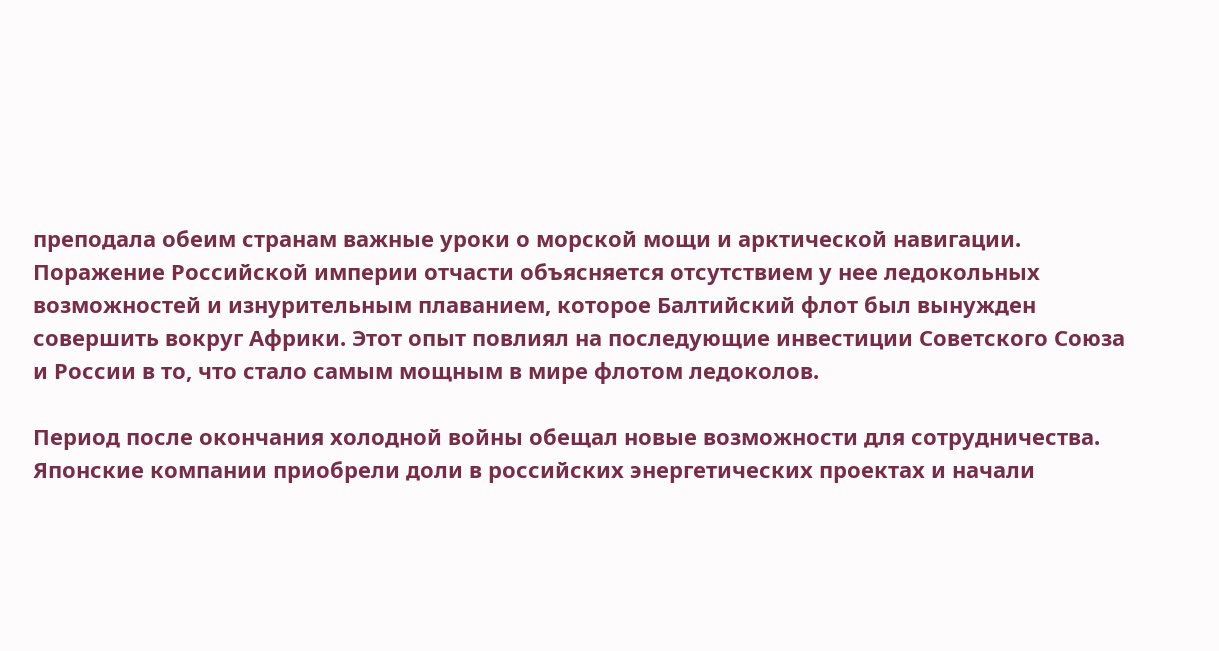преподала обеим странам важные уроки о морской мощи и арктической навигации. Поражение Российской империи отчасти объясняется отсутствием у нее ледокольных возможностей и изнурительным плаванием, которое Балтийский флот был вынужден совершить вокруг Африки. Этот опыт повлиял на последующие инвестиции Советского Союза и России в то, что стало самым мощным в мире флотом ледоколов.

Период после окончания холодной войны обещал новые возможности для сотрудничества. Японские компании приобрели доли в российских энергетических проектах и начали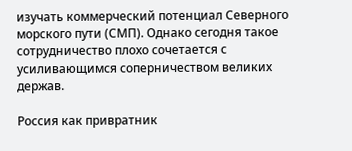изучать коммерческий потенциал Северного морского пути (СМП). Однако сегодня такое сотрудничество плохо сочетается с усиливающимся соперничеством великих держав.

Россия как привратник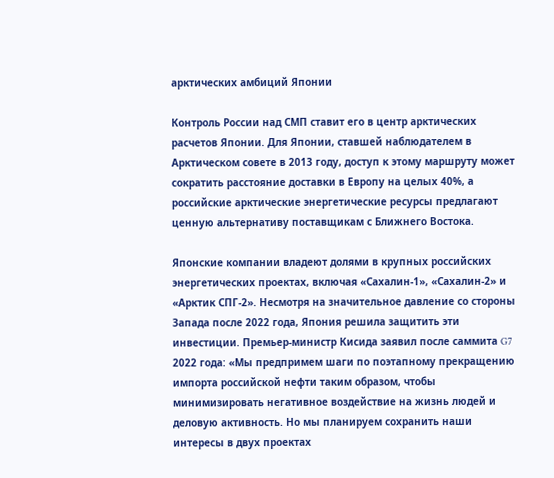арктических амбиций Японии

Контроль России над СМП ставит его в центр арктических расчетов Японии. Для Японии, ставшей наблюдателем в Арктическом совете в 2013 году, доступ к этому маршруту может сократить расстояние доставки в Европу на целых 40%, а российские арктические энергетические ресурсы предлагают ценную альтернативу поставщикам с Ближнего Востока.

Японские компании владеют долями в крупных российских энергетических проектах, включая «Сахалин-1», «Сахалин-2» и «Арктик СПГ-2». Несмотря на значительное давление со стороны Запада после 2022 года, Япония решила защитить эти инвестиции. Премьер-министр Кисида заявил после саммита G7 2022 года: «Мы предпримем шаги по поэтапному прекращению импорта российской нефти таким образом, чтобы минимизировать негативное воздействие на жизнь людей и деловую активность. Но мы планируем сохранить наши интересы в двух проектах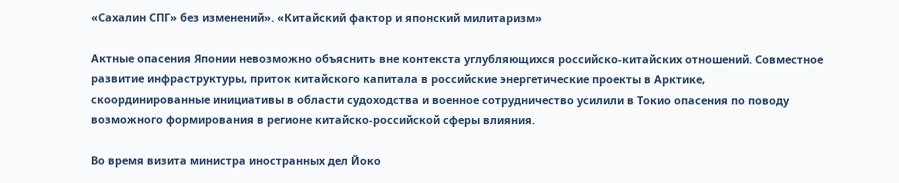«Сахалин СПГ» без изменений». «Китайский фактор и японский милитаризм»

Актные опасения Японии невозможно объяснить вне контекста углубляющихся российско-китайских отношений. Совместное развитие инфраструктуры, приток китайского капитала в российские энергетические проекты в Арктике, скоординированные инициативы в области судоходства и военное сотрудничество усилили в Токио опасения по поводу возможного формирования в регионе китайско-российской сферы влияния.

Во время визита министра иностранных дел Йоко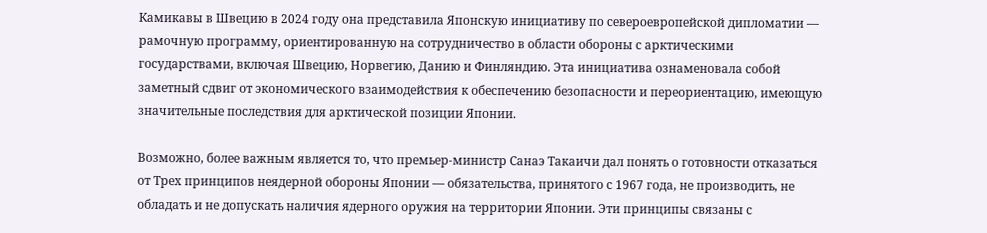Камикавы в Швецию в 2024 году она представила Японскую инициативу по североевропейской дипломатии — рамочную программу, ориентированную на сотрудничество в области обороны с арктическими государствами, включая Швецию, Норвегию, Данию и Финляндию. Эта инициатива ознаменовала собой заметный сдвиг от экономического взаимодействия к обеспечению безопасности и переориентацию, имеющую значительные последствия для арктической позиции Японии.

Возможно, более важным является то, что премьер-министр Санаэ Такаичи дал понять о готовности отказаться от Трех принципов неядерной обороны Японии — обязательства, принятого с 1967 года, не производить, не обладать и не допускать наличия ядерного оружия на территории Японии. Эти принципы связаны с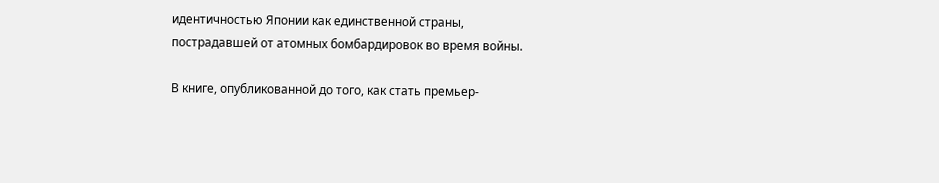идентичностью Японии как единственной страны, пострадавшей от атомных бомбардировок во время войны.

В книге, опубликованной до того, как стать премьер-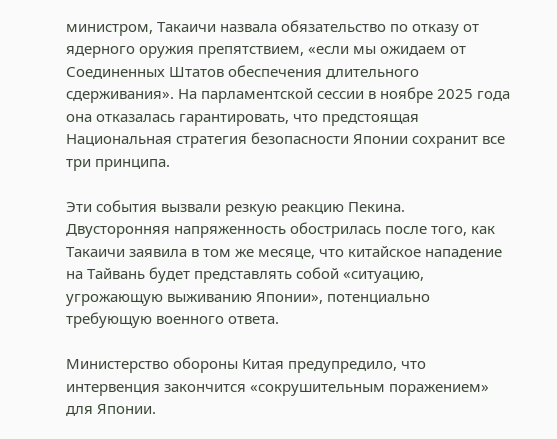министром, Такаичи назвала обязательство по отказу от ядерного оружия препятствием, «если мы ожидаем от Соединенных Штатов обеспечения длительного сдерживания». На парламентской сессии в ноябре 2025 года она отказалась гарантировать, что предстоящая Национальная стратегия безопасности Японии сохранит все три принципа.

Эти события вызвали резкую реакцию Пекина. Двусторонняя напряженность обострилась после того, как Такаичи заявила в том же месяце, что китайское нападение на Тайвань будет представлять собой «ситуацию, угрожающую выживанию Японии», потенциально требующую военного ответа.

Министерство обороны Китая предупредило, что интервенция закончится «сокрушительным поражением» для Японии.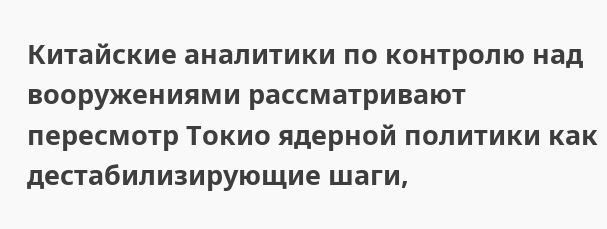Китайские аналитики по контролю над вооружениями рассматривают пересмотр Токио ядерной политики как дестабилизирующие шаги,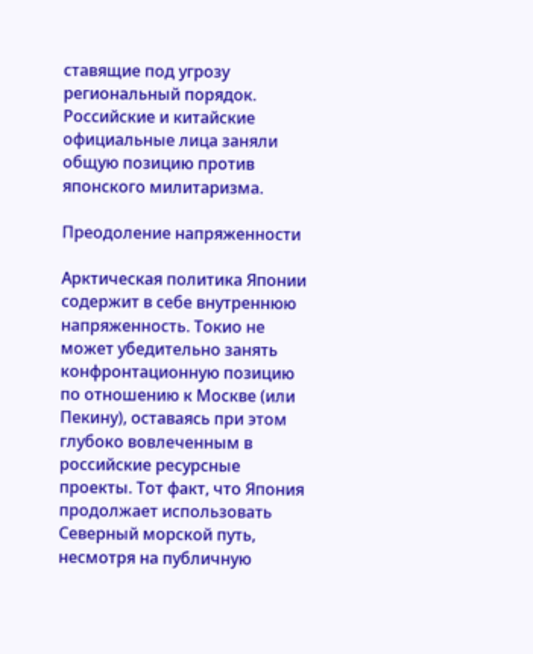ставящие под угрозу региональный порядок. Российские и китайские официальные лица заняли общую позицию против японского милитаризма.

Преодоление напряженности

Арктическая политика Японии содержит в себе внутреннюю напряженность. Токио не может убедительно занять конфронтационную позицию по отношению к Москве (или Пекину), оставаясь при этом глубоко вовлеченным в российские ресурсные проекты. Тот факт, что Япония продолжает использовать Северный морской путь, несмотря на публичную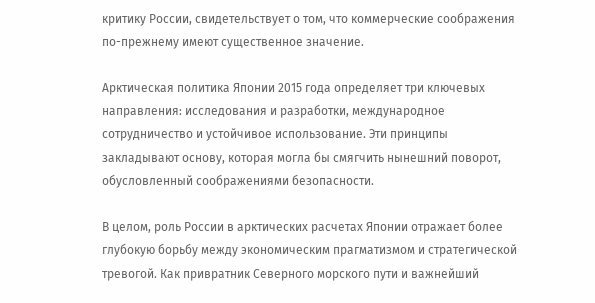критику России, свидетельствует о том, что коммерческие соображения по-прежнему имеют существенное значение.

Арктическая политика Японии 2015 года определяет три ключевых направления: исследования и разработки, международное сотрудничество и устойчивое использование. Эти принципы закладывают основу, которая могла бы смягчить нынешний поворот, обусловленный соображениями безопасности.

В целом, роль России в арктических расчетах Японии отражает более глубокую борьбу между экономическим прагматизмом и стратегической тревогой. Как привратник Северного морского пути и важнейший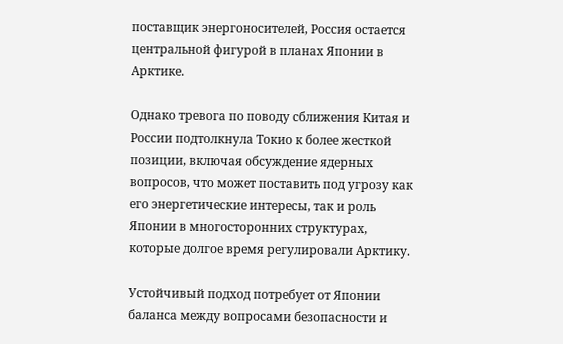поставщик энергоносителей, Россия остается центральной фигурой в планах Японии в Арктике.

Однако тревога по поводу сближения Китая и России подтолкнула Токио к более жесткой позиции, включая обсуждение ядерных вопросов, что может поставить под угрозу как его энергетические интересы, так и роль Японии в многосторонних структурах, которые долгое время регулировали Арктику.

Устойчивый подход потребует от Японии баланса между вопросами безопасности и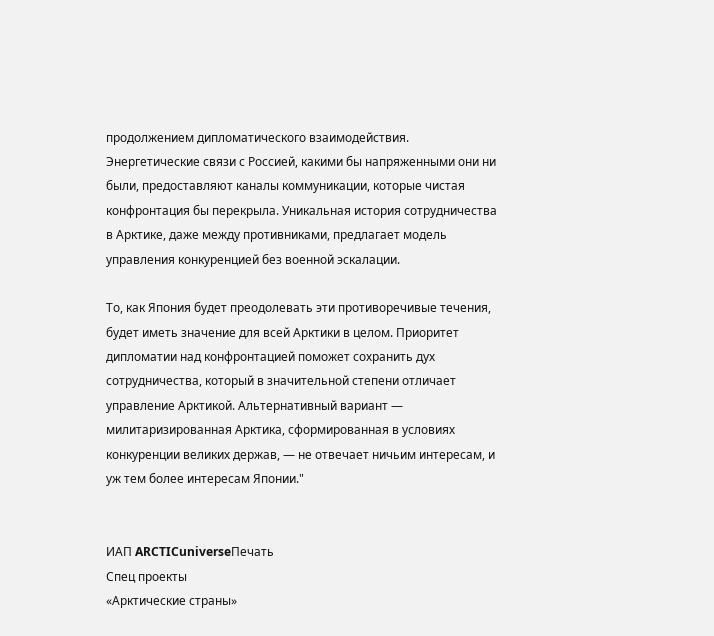продолжением дипломатического взаимодействия. Энергетические связи с Россией, какими бы напряженными они ни были, предоставляют каналы коммуникации, которые чистая конфронтация бы перекрыла. Уникальная история сотрудничества в Арктике, даже между противниками, предлагает модель управления конкуренцией без военной эскалации.

То, как Япония будет преодолевать эти противоречивые течения, будет иметь значение для всей Арктики в целом. Приоритет дипломатии над конфронтацией поможет сохранить дух сотрудничества, который в значительной степени отличает управление Арктикой. Альтернативный вариант — милитаризированная Арктика, сформированная в условиях конкуренции великих держав, — не отвечает ничьим интересам, и уж тем более интересам Японии."


ИAП ARCTICuniverseПечать
Спец проекты
«Арктические страны»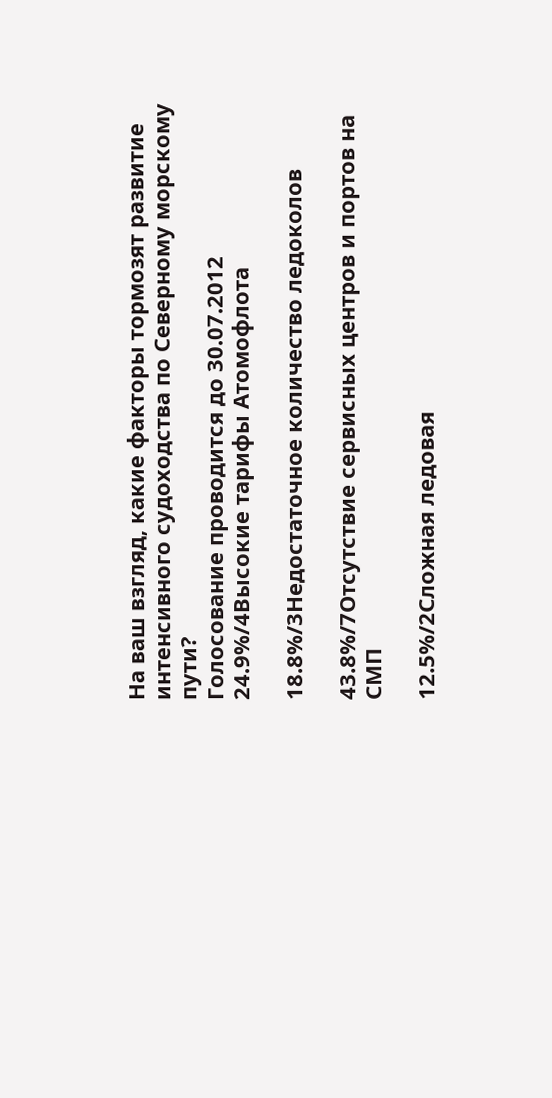На ваш взгляд, какие факторы тормозят развитие интенсивного судоходства по Северному морскому пути?
Голосование проводится до 30.07.2012
24.9%/4Высокие тарифы Атомофлота

18.8%/3Недостаточное количество ледоколов

43.8%/7Отсутствие сервисных центров и портов на СМП

12.5%/2Сложная ледовая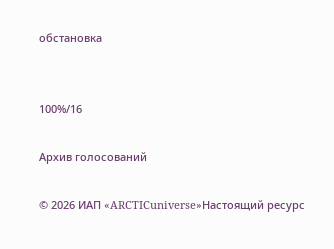обстановка


100%/16

Архив голосований

© 2026 ИАП «ARCTICuniverse»Настоящий ресурс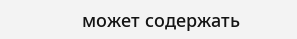может содержать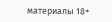материалы 18+